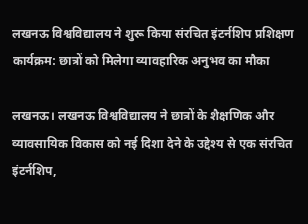लखनऊ विश्वविद्यालय ने शुरू किया संरचित इंटर्नशिप प्रशिक्षण कार्यक्रम: छात्रों को मिलेगा व्यावहारिक अनुभव का मौका

लखनऊ। लखनऊ विश्वविद्यालय ने छात्रों के शैक्षणिक और व्यावसायिक विकास को नई दिशा देने के उद्देश्य से एक संरचित इंटर्नशिप,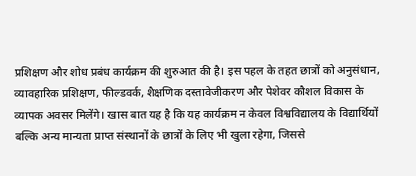प्रशिक्षण और शोध प्रबंध कार्यक्रम की शुरुआत की है। इस पहल के तहत छात्रों को अनुसंधान, व्यावहारिक प्रशिक्षण, फील्डवर्क, शैक्षणिक दस्तावेजीकरण और पेशेवर कौशल विकास के व्यापक अवसर मिलेंगे। खास बात यह है कि यह कार्यक्रम न केवल विश्वविद्यालय के विद्यार्थियों बल्कि अन्य मान्यता प्राप्त संस्थानों के छात्रों के लिए भी खुला रहेगा, जिससे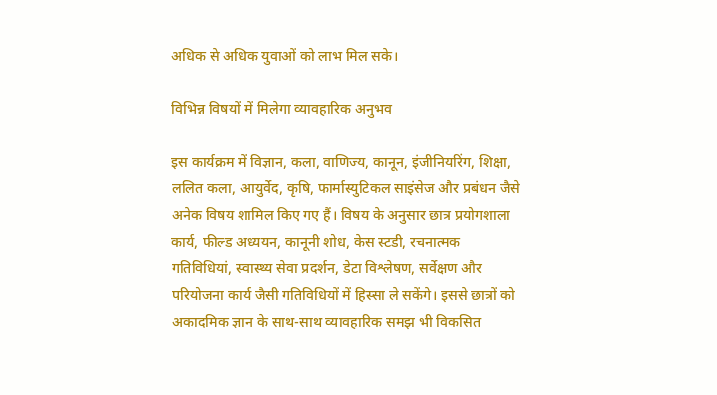अधिक से अधिक युवाओं को लाभ मिल सके।

विभिन्न विषयों में मिलेगा व्यावहारिक अनुभव

इस कार्यक्रम में विज्ञान, कला, वाणिज्य, कानून, इंजीनियरिंग, शिक्षा, ललित कला, आयुर्वेद, कृषि, फार्मास्युटिकल साइंसेज और प्रबंधन जैसे अनेक विषय शामिल किए गए हैं। विषय के अनुसार छात्र प्रयोगशाला कार्य, फील्ड अध्ययन, कानूनी शोध, केस स्टडी, रचनात्मक गतिविधियां, स्वास्थ्य सेवा प्रदर्शन, डेटा विश्लेषण, सर्वेक्षण और परियोजना कार्य जैसी गतिविधियों में हिस्सा ले सकेंगे। इससे छात्रों को अकादमिक ज्ञान के साथ-साथ व्यावहारिक समझ भी विकसित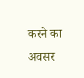करने का अवसर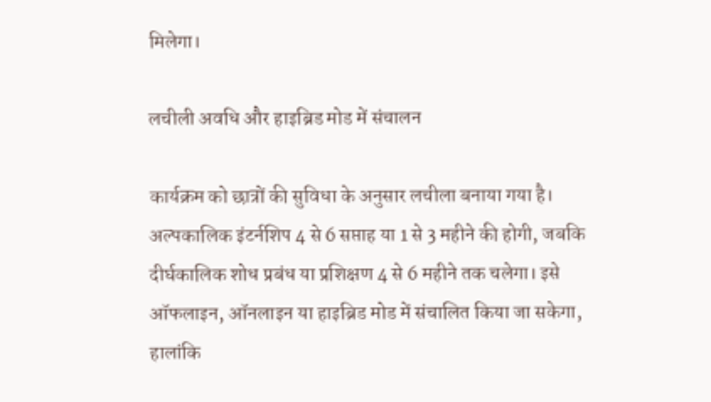मिलेगा।

लचीली अवधि और हाइब्रिड मोड में संचालन

कार्यक्रम को छात्रों की सुविधा के अनुसार लचीला बनाया गया है। अल्पकालिक इंटर्नशिप 4 से 6 सप्ताह या 1 से 3 महीने की होगी, जबकि दीर्घकालिक शोध प्रबंध या प्रशिक्षण 4 से 6 महीने तक चलेगा। इसे ऑफलाइन, ऑनलाइन या हाइब्रिड मोड में संचालित किया जा सकेगा, हालांकि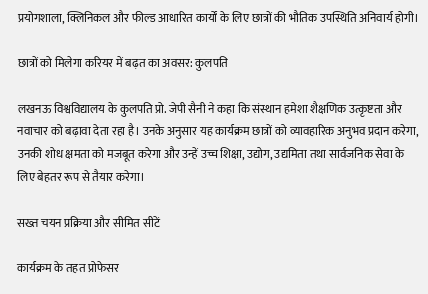प्रयोगशाला, क्लिनिकल और फील्ड आधारित कार्यों के लिए छात्रों की भौतिक उपस्थिति अनिवार्य होगी।

छात्रों को मिलेगा करियर में बढ़त का अवसर: कुलपति

लखनऊ विश्वविद्यालय के कुलपति प्रो. जेपी सैनी ने कहा कि संस्थान हमेशा शैक्षणिक उत्कृष्टता और नवाचार को बढ़ावा देता रहा है। उनके अनुसार यह कार्यक्रम छात्रों को व्यावहारिक अनुभव प्रदान करेगा, उनकी शोध क्षमता को मजबूत करेगा और उन्हें उच्च शिक्षा, उद्योग, उद्यमिता तथा सार्वजनिक सेवा के लिए बेहतर रूप से तैयार करेगा।

सख्त चयन प्रक्रिया और सीमित सीटें

कार्यक्रम के तहत प्रोफेसर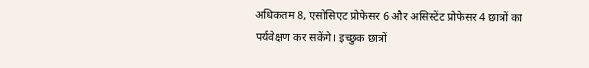अधिकतम 8, एसोसिएट प्रोफेसर 6 और असिस्टेंट प्रोफेसर 4 छात्रों का पर्यवेक्षण कर सकेंगे। इच्छुक छात्रों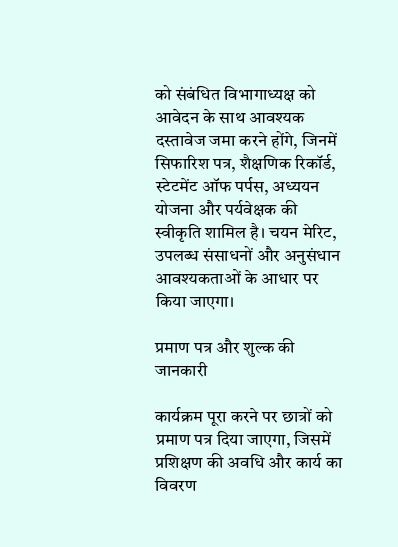को संबंधित विभागाध्यक्ष को आवेदन के साथ आवश्यक दस्तावेज जमा करने होंगे, जिनमें सिफारिश पत्र, शैक्षणिक रिकॉर्ड, स्टेटमेंट ऑफ पर्पस, अध्ययन योजना और पर्यवेक्षक की स्वीकृति शामिल है। चयन मेरिट, उपलब्ध संसाधनों और अनुसंधान आवश्यकताओं के आधार पर किया जाएगा।

प्रमाण पत्र और शुल्क की जानकारी

कार्यक्रम पूरा करने पर छात्रों को प्रमाण पत्र दिया जाएगा, जिसमें प्रशिक्षण की अवधि और कार्य का विवरण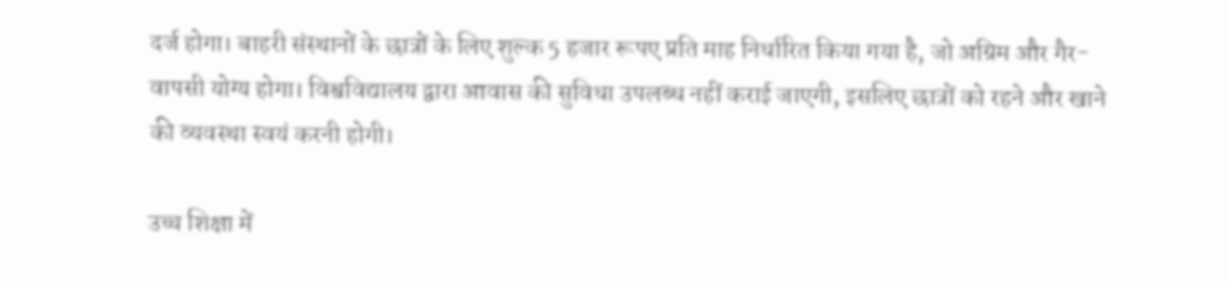दर्ज होगा। बाहरी संस्थानों के छात्रों के लिए शुल्क 5 हजार रूपए प्रति माह निर्धारित किया गया है, जो अग्रिम और गैर-वापसी योग्य होगा। विश्वविद्यालय द्वारा आवास की सुविधा उपलब्ध नहीं कराई जाएगी, इसलिए छात्रों को रहने और खाने की व्यवस्था स्वयं करनी होगी।

उच्च शिक्षा में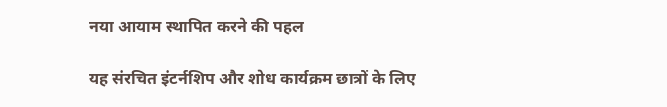नया आयाम स्थापित करने की पहल

यह संरचित इंटर्नशिप और शोध कार्यक्रम छात्रों के लिए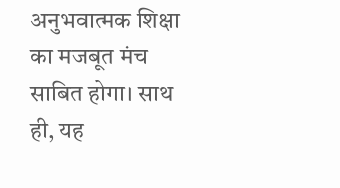अनुभवात्मक शिक्षा का मजबूत मंच साबित होगा। साथ ही, यह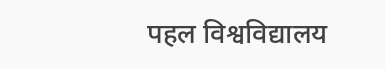पहल विश्वविद्यालय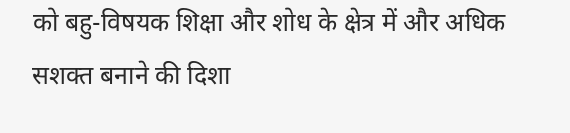को बहु-विषयक शिक्षा और शोध के क्षेत्र में और अधिक सशक्त बनाने की दिशा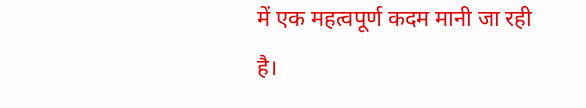में एक महत्वपूर्ण कदम मानी जा रही है।